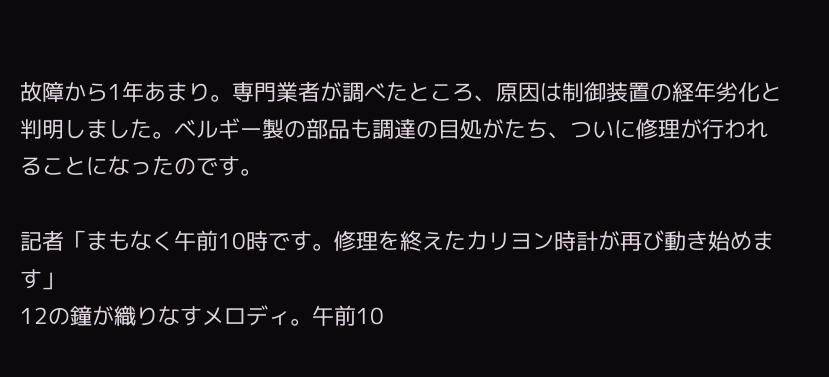故障から1年あまり。専門業者が調べたところ、原因は制御装置の経年劣化と判明しました。ベルギー製の部品も調達の目処がたち、ついに修理が行われることになったのです。

記者「まもなく午前10時です。修理を終えたカリヨン時計が再び動き始めます」
12の鐘が織りなすメロディ。午前10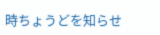時ちょうどを知らせ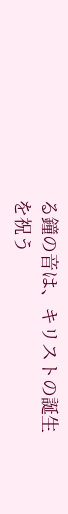る鐘の音は、キリストの誕生を祝う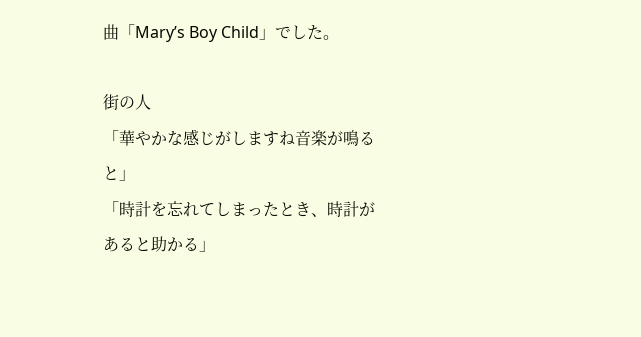曲「Mary’s Boy Child」でした。

街の人
「華やかな感じがしますね音楽が鳴ると」
「時計を忘れてしまったとき、時計があると助かる」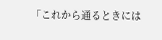「これから通るときには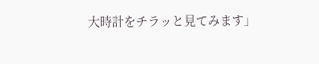大時計をチラッと見てみます」